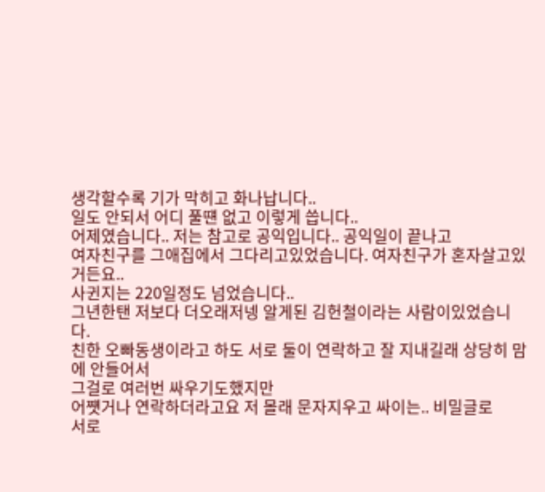생각할수록 기가 막히고 화나납니다..
일도 안되서 어디 풀떈 없고 이렇게 씁니다..
어제였습니다.. 저는 참고로 공익입니다.. 공익일이 끝나고
여자친구를 그애집에서 그다리고있었습니다. 여자친구가 혼자살고있거든요..
사귄지는 220일정도 넘었습니다..
그년한탠 저보다 더오래저넹 알게된 김헌철이라는 사람이있었습니다.
친한 오빠동생이라고 하도 서로 둘이 연락하고 잘 지내길래 상당히 맘에 안들어서
그걸로 여러번 싸우기도했지만
어쩃거나 연락하더라고요 저 몰래 문자지우고 싸이는.. 비밀글로
서로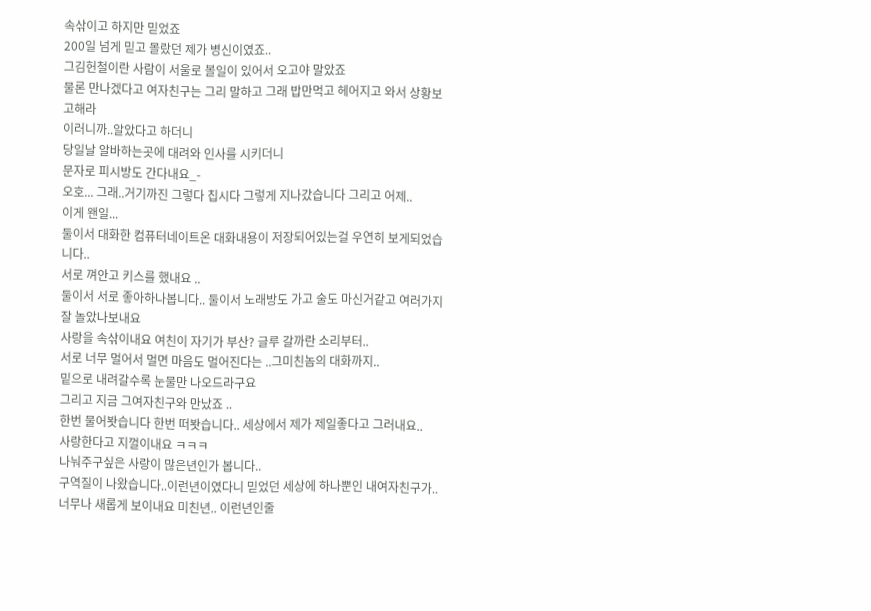속삮이고 하지만 믿었죠
200일 넘게 믿고 몰랐던 제가 병신이였죠..
그김헌철이란 사람이 서울로 볼일이 있어서 오고야 말았죠
물론 만나겠다고 여자친구는 그리 말하고 그래 밥만먹고 헤어지고 와서 상황보고해라
이러니까..알았다고 하더니
당일날 알바하는곳에 대려와 인사를 시키더니
문자로 피시방도 간다내요_-
오호... 그래..거기까진 그렇다 칩시다 그렇게 지나갔습니다 그리고 어제..
이게 왠일...
둘이서 대화한 컴퓨터네이트온 대화내용이 저장되어있는걸 우연히 보게되었습니다..
서로 껴안고 키스를 했내요 ..
둘이서 서로 좋아하나봅니다.. 둘이서 노래방도 가고 술도 마신거같고 여러가지 잘 놀았나보내요
사랑을 속삮이내요 여친이 자기가 부산? 글루 갈까란 소리부터..
서로 너무 멀어서 멀면 마음도 멀어진다는 ..그미친놈의 대화까지..
밑으로 내려갈수록 눈물만 나오드라구요
그리고 지금 그여자친구와 만났죠 ..
한번 물어봣습니다 한번 떠봣습니다.. 세상에서 제가 제일좋다고 그러내요..
사랑한다고 지껄이내요 ㅋㅋㅋ
나눠주구싶은 사랑이 많은년인가 봅니다..
구역질이 나왔습니다..이런년이였다니 믿었던 세상에 하나뿐인 내여자친구가..
너무나 새롭게 보이내요 미친년.. 이런년인줄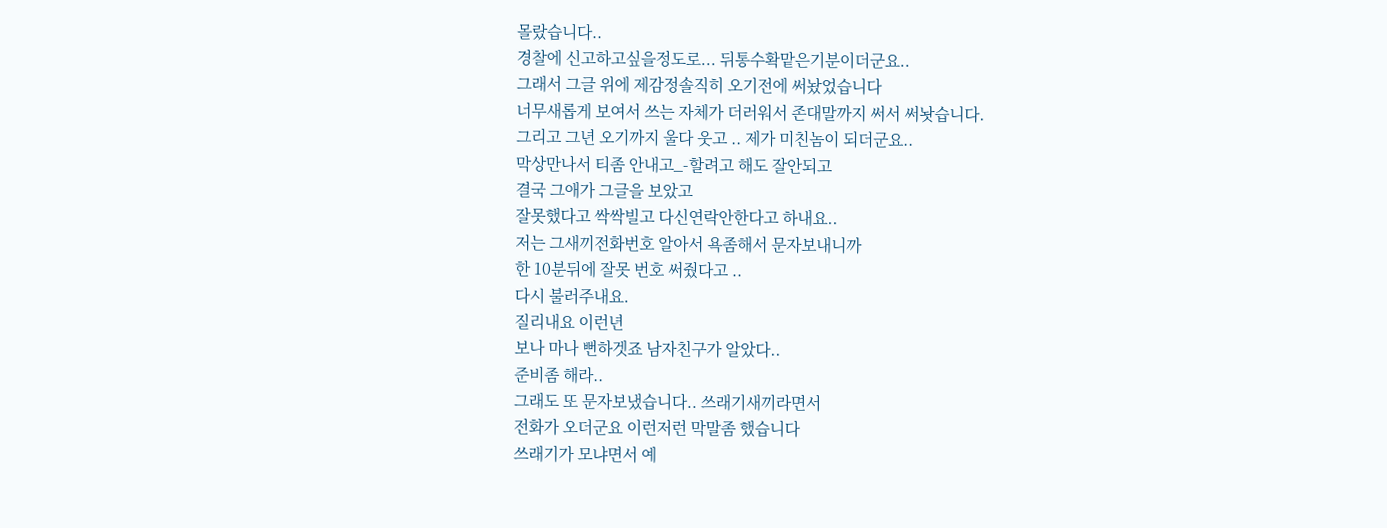몰랐습니다..
경찰에 신고하고싶을정도로... 뒤통수확맡은기분이더군요..
그래서 그글 위에 제감정솔직히 오기전에 써놨었습니다
너무새롭게 보여서 쓰는 자체가 더러워서 존대말까지 써서 써놧습니다.
그리고 그년 오기까지 울다 웃고 .. 제가 미친놈이 되더군요..
막상만나서 티좀 안내고_-할려고 해도 잘안되고
결국 그애가 그글을 보았고
잘못했다고 싹싹빌고 다신연락안한다고 하내요..
저는 그새끼전화번호 알아서 욕좀해서 문자보내니까
한 10분뒤에 잘못 번호 써줬다고 ..
다시 불러주내요.
질리내요 이런년
보나 마나 뻔하겟죠 남자친구가 알았다..
준비좀 해라..
그래도 또 문자보냈습니다.. 쓰래기새끼라면서
전화가 오더군요 이런저런 막말좀 했습니다
쓰래기가 모냐면서 예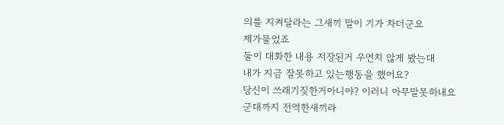의를 지켜달라는 그새끼 말이 기가 차더군요
제가물었죠
둘이 대화한 내용 저장된거 우연치 않게 봤는대
내가 지금 잘못하고 있는행동을 했어요?
당신이 쓰래기짖한거아니야? 이러니 아무말못하내요
군대까지 전역한새끼라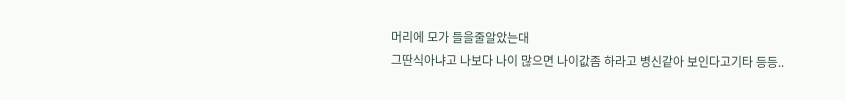머리에 모가 들을줄알았는대
그딴식아냐고 나보다 나이 많으면 나이값좀 하라고 병신같아 보인다고기타 등등..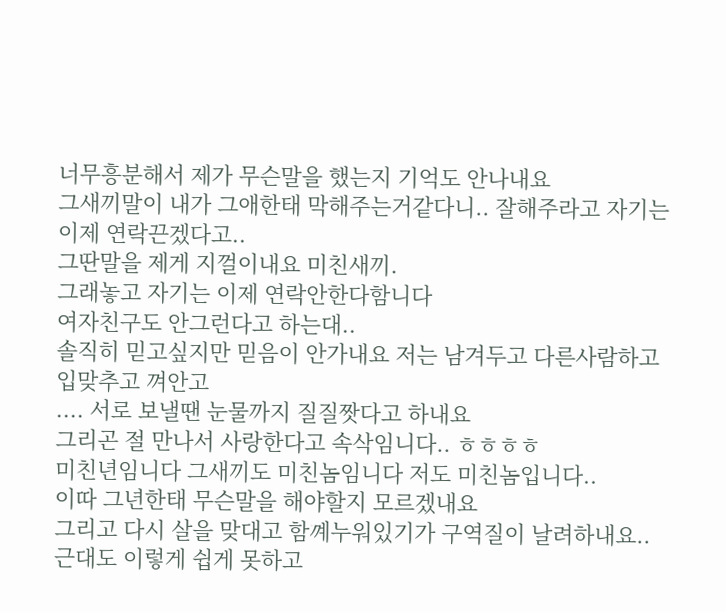너무흥분해서 제가 무슨말을 했는지 기억도 안나내요
그새끼말이 내가 그애한태 막해주는거같다니.. 잘해주라고 자기는 이제 연락끈겠다고..
그딴말을 제게 지껄이내요 미친새끼.
그래놓고 자기는 이제 연락안한다함니다
여자친구도 안그런다고 하는대..
솔직히 믿고싶지만 믿음이 안가내요 저는 남겨두고 다른사람하고 입맞추고 껴안고
.... 서로 보낼땐 눈물까지 질질짯다고 하내요
그리곤 절 만나서 사랑한다고 속삭임니다.. ㅎㅎㅎㅎ
미친년임니다 그새끼도 미친놈임니다 저도 미친놈입니다..
이따 그년한태 무슨말을 해야할지 모르겠내요
그리고 다시 살을 맞대고 함꼐누워있기가 구역질이 날려하내요..
근대도 이렇게 쉽게 못하고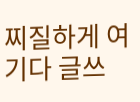찌질하게 여기다 글쓰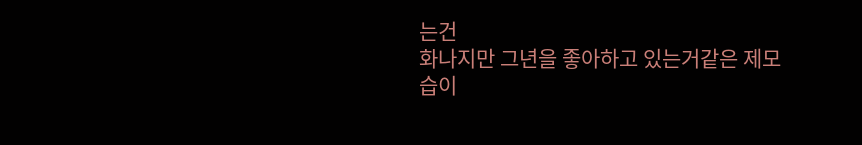는건
화나지만 그년을 좋아하고 있는거같은 제모습이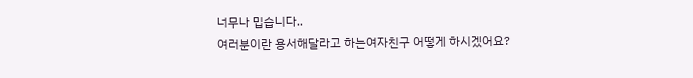너무나 밉습니다..
여러분이란 용서해달라고 하는여자친구 어떻게 하시겠어요?